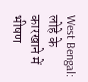West Bengal: लोहे के कारखाने में भीषण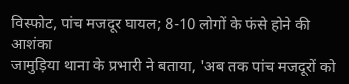विस्फोट, पांच मजदूर घायल; 8-10 लोगों के फंसे होने की आशंका
जामुड़िया थाना के प्रभारी ने बताया, 'अब तक पांच मजदूरों को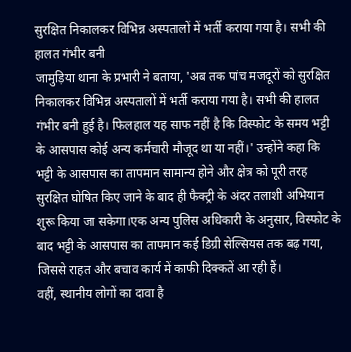सुरक्षित निकालकर विभिन्न अस्पतालों में भर्ती कराया गया है। सभी की हालत गंभीर बनी
जामुड़िया थाना के प्रभारी ने बताया, 'अब तक पांच मजदूरों को सुरक्षित निकालकर विभिन्न अस्पतालों में भर्ती कराया गया है। सभी की हालत गंभीर बनी हुई है। फिलहाल यह साफ नहीं है कि विस्फोट के समय भट्टी के आसपास कोई अन्य कर्मचारी मौजूद था या नहीं।' उन्होंने कहा कि भट्टी के आसपास का तापमान सामान्य होने और क्षेत्र को पूरी तरह सुरक्षित घोषित किए जाने के बाद ही फैक्ट्री के अंदर तलाशी अभियान शुरू किया जा सकेगा।एक अन्य पुलिस अधिकारी के अनुसार, विस्फोट के बाद भट्टी के आसपास का तापमान कई डिग्री सेल्सियस तक बढ़ गया, जिससे राहत और बचाव कार्य में काफी दिक्कतें आ रही हैं।
वहीं, स्थानीय लोगों का दावा है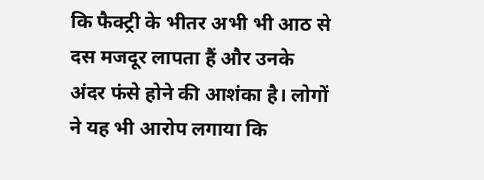कि फैक्ट्री के भीतर अभी भी आठ से दस मजदूर लापता हैं और उनके अंदर फंसे होने की आशंका है। लोगों ने यह भी आरोप लगाया कि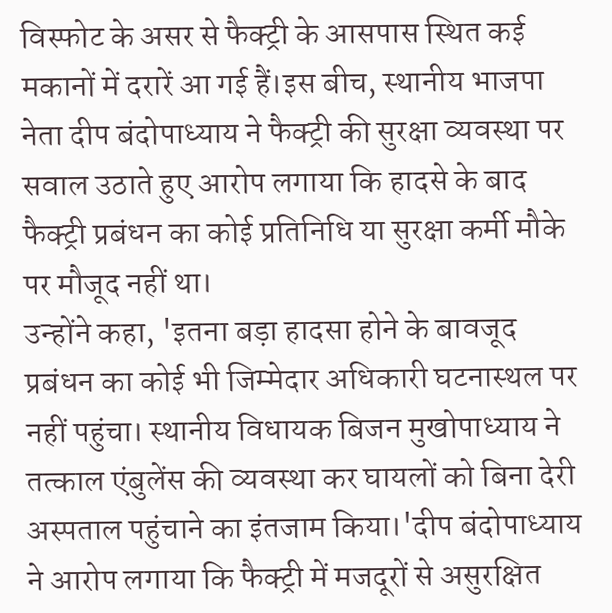विस्फोट के असर से फैक्ट्री के आसपास स्थित कई मकानों में दरारें आ गई हैं।इस बीच, स्थानीय भाजपा नेता दीप बंदोपाध्याय ने फैक्ट्री की सुरक्षा व्यवस्था पर सवाल उठाते हुए आरोप लगाया कि हादसे के बाद फैक्ट्री प्रबंधन का कोई प्रतिनिधि या सुरक्षा कर्मी मौके पर मौजूद नहीं था।
उन्होंने कहा, 'इतना बड़ा हादसा होने के बावजूद प्रबंधन का कोई भी जिम्मेदार अधिकारी घटनास्थल पर नहीं पहुंचा। स्थानीय विधायक बिजन मुखोपाध्याय ने तत्काल एंबुलेंस की व्यवस्था कर घायलों को बिना देरी
अस्पताल पहुंचाने का इंतजाम किया।'दीप बंदोपाध्याय ने आरोप लगाया कि फैक्ट्री में मजदूरों से असुरक्षित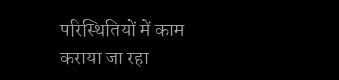परिस्थितियों में काम कराया जा रहा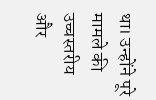था। उन्होंने पूरे मामले की उच्चस्तरीय और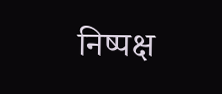निष्पक्ष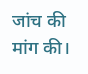जांच की मांग की।